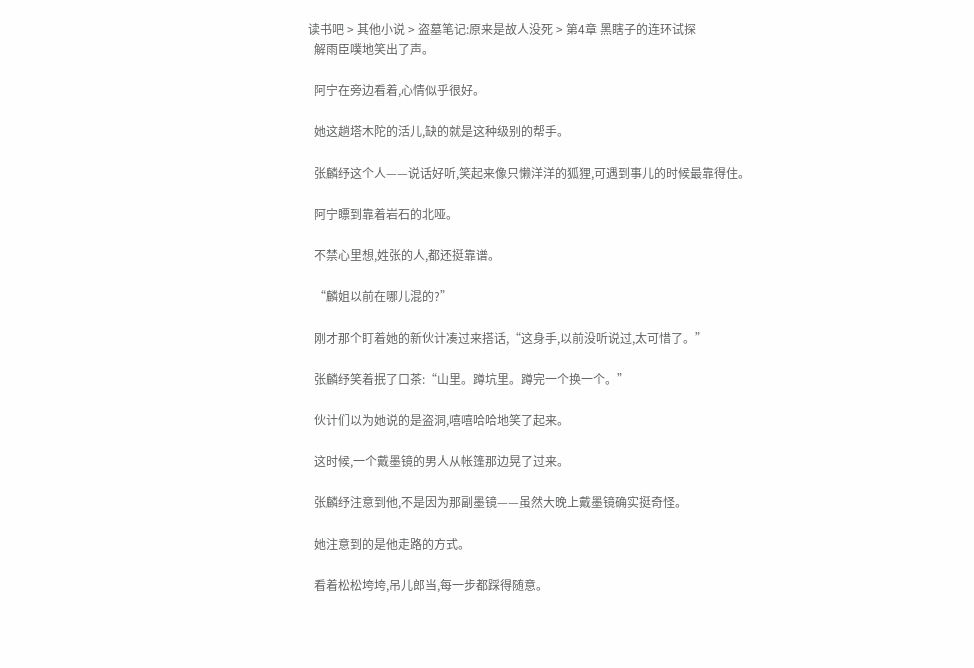读书吧 > 其他小说 > 盗墓笔记:原来是故人没死 > 第4章 黑瞎子的连环试探
  解雨臣噗地笑出了声。

  阿宁在旁边看着,心情似乎很好。

  她这趟塔木陀的活儿,缺的就是这种级别的帮手。

  张麟纾这个人——说话好听,笑起来像只懒洋洋的狐狸,可遇到事儿的时候最靠得住。

  阿宁瞟到靠着岩石的北哑。

  不禁心里想,姓张的人,都还挺靠谱。

  “麟姐以前在哪儿混的?”

  刚才那个盯着她的新伙计凑过来搭话,“这身手,以前没听说过,太可惜了。”

  张麟纾笑着抿了口茶:“山里。蹲坑里。蹲完一个换一个。”

  伙计们以为她说的是盗洞,嘻嘻哈哈地笑了起来。

  这时候,一个戴墨镜的男人从帐篷那边晃了过来。

  张麟纾注意到他,不是因为那副墨镜——虽然大晚上戴墨镜确实挺奇怪。

  她注意到的是他走路的方式。

  看着松松垮垮,吊儿郎当,每一步都踩得随意。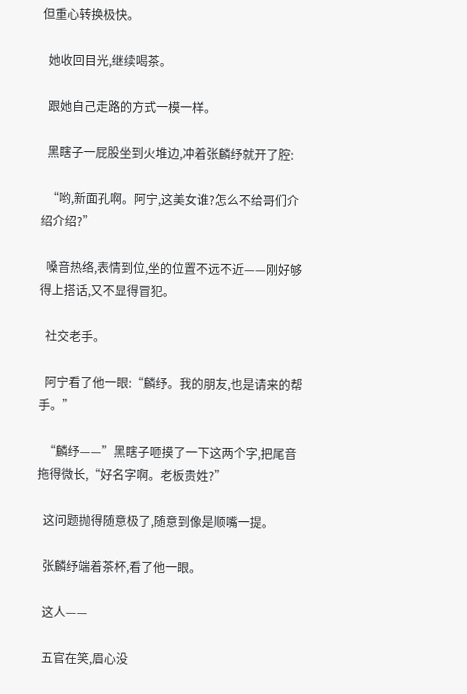但重心转换极快。

  她收回目光,继续喝茶。

  跟她自己走路的方式一模一样。

  黑瞎子一屁股坐到火堆边,冲着张麟纾就开了腔:

  “哟,新面孔啊。阿宁,这美女谁?怎么不给哥们介绍介绍?”

  嗓音热络,表情到位,坐的位置不远不近——刚好够得上搭话,又不显得冒犯。

  社交老手。

  阿宁看了他一眼:“麟纾。我的朋友,也是请来的帮手。”

  “麟纾——”黑瞎子咂摸了一下这两个字,把尾音拖得微长,“好名字啊。老板贵姓?”

  这问题抛得随意极了,随意到像是顺嘴一提。

  张麟纾端着茶杯,看了他一眼。

  这人——

  五官在笑,眉心没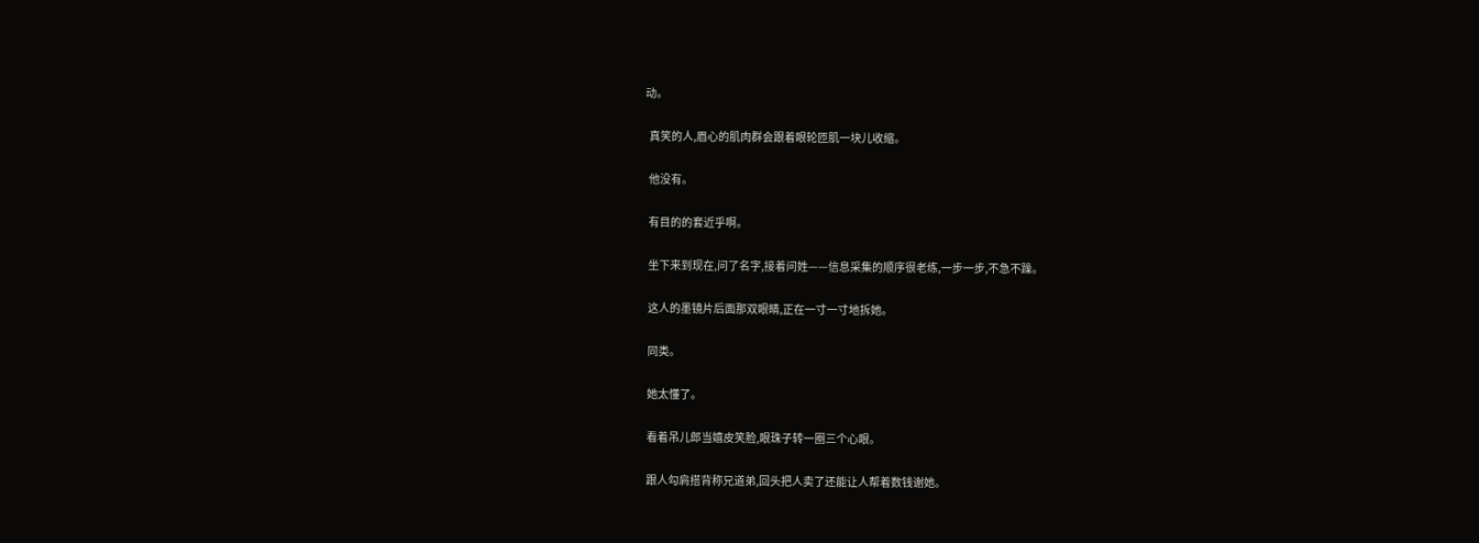动。

  真笑的人,眉心的肌肉群会跟着眼轮匝肌一块儿收缩。

  他没有。

  有目的的套近乎啊。

  坐下来到现在,问了名字,接着问姓——信息采集的顺序很老练,一步一步,不急不躁。

  这人的墨镜片后面那双眼睛,正在一寸一寸地拆她。

  同类。

  她太懂了。

  看着吊儿郎当嬉皮笑脸,眼珠子转一圈三个心眼。

  跟人勾肩搭背称兄道弟,回头把人卖了还能让人帮着数钱谢她。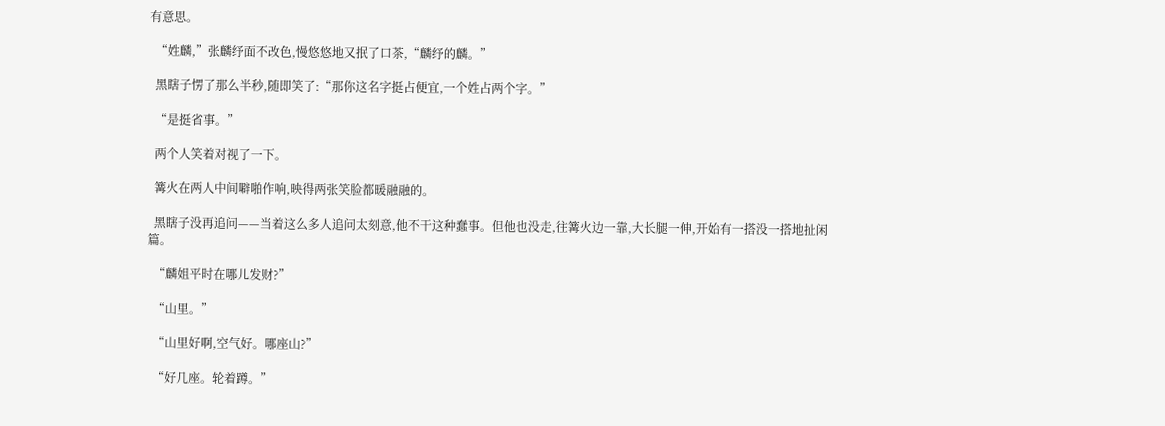有意思。

  “姓麟,”张麟纾面不改色,慢悠悠地又抿了口茶,“麟纾的麟。”

  黑瞎子愣了那么半秒,随即笑了:“那你这名字挺占便宜,一个姓占两个字。”

  “是挺省事。”

  两个人笑着对视了一下。

  篝火在两人中间噼啪作响,映得两张笑脸都暖融融的。

  黑瞎子没再追问——当着这么多人追问太刻意,他不干这种蠢事。但他也没走,往篝火边一靠,大长腿一伸,开始有一搭没一搭地扯闲篇。

  “麟姐平时在哪儿发财?”

  “山里。”

  “山里好啊,空气好。哪座山?”

  “好几座。轮着蹲。”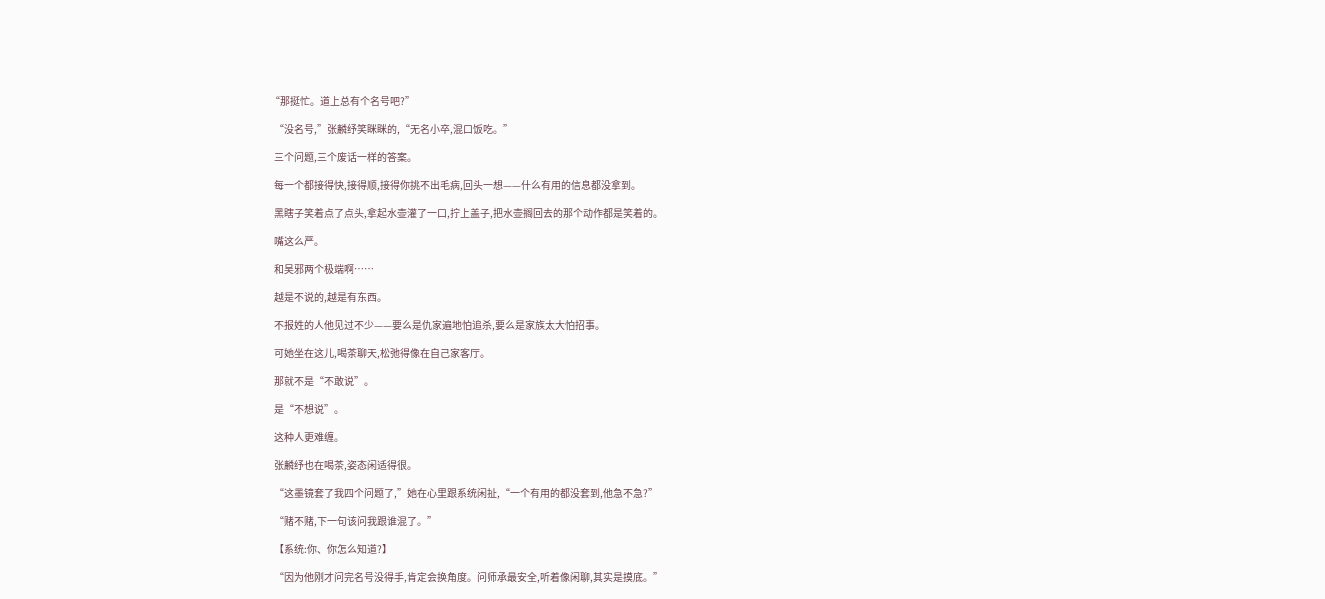“那挺忙。道上总有个名号吧?”

  “没名号,”张麟纾笑眯眯的,“无名小卒,混口饭吃。”

  三个问题,三个废话一样的答案。

  每一个都接得快,接得顺,接得你挑不出毛病,回头一想——什么有用的信息都没拿到。

  黑瞎子笑着点了点头,拿起水壶灌了一口,拧上盖子,把水壶搁回去的那个动作都是笑着的。

  嘴这么严。

  和吴邪两个极端啊……

  越是不说的,越是有东西。

  不报姓的人他见过不少——要么是仇家遍地怕追杀,要么是家族太大怕招事。

  可她坐在这儿,喝茶聊天,松弛得像在自己家客厅。

  那就不是“不敢说”。

  是“不想说”。

  这种人更难缠。

  张麟纾也在喝茶,姿态闲适得很。

  “这墨镜套了我四个问题了,”她在心里跟系统闲扯,“一个有用的都没套到,他急不急?”

  “赌不赌,下一句该问我跟谁混了。”

  【系统:你、你怎么知道?】

  “因为他刚才问完名号没得手,肯定会换角度。问师承最安全,听着像闲聊,其实是摸底。”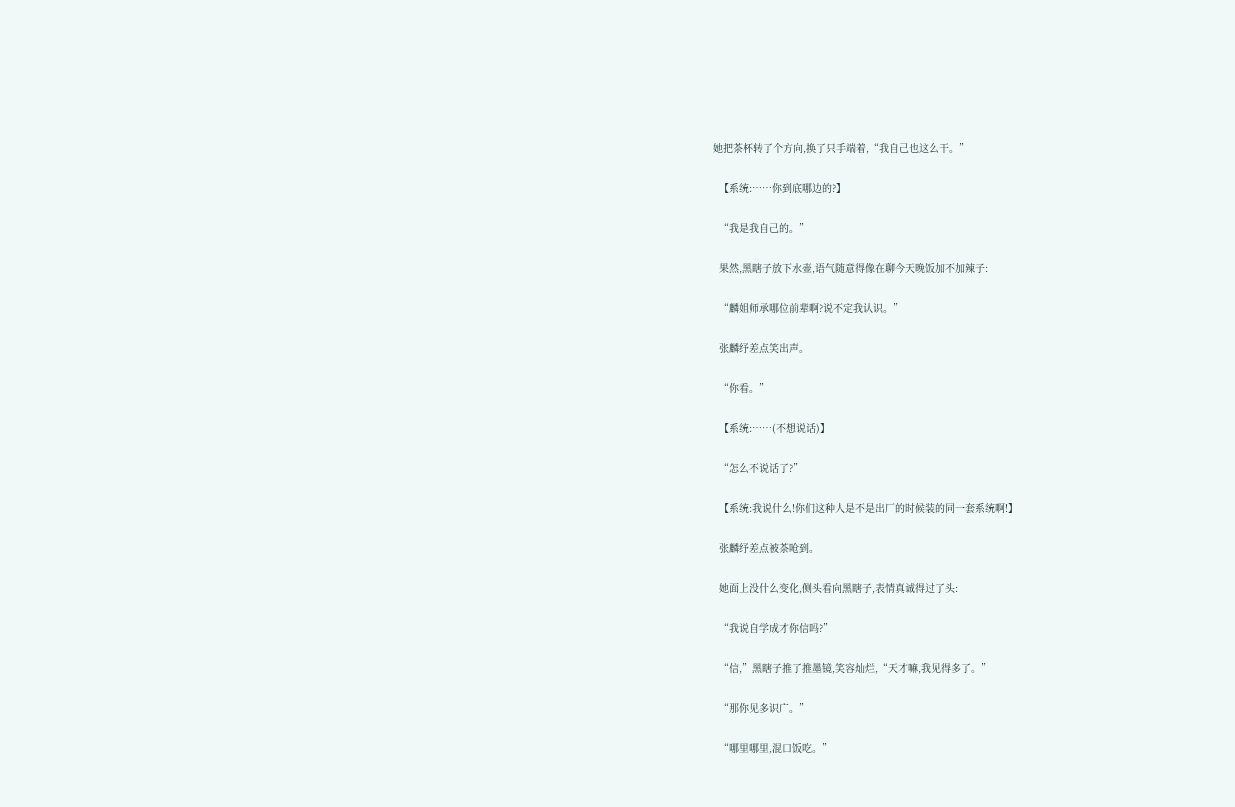她把茶杯转了个方向,换了只手端着,“我自己也这么干。”

  【系统:……你到底哪边的?】

  “我是我自己的。”

  果然,黑瞎子放下水壶,语气随意得像在聊今天晚饭加不加辣子:

  “麟姐师承哪位前辈啊?说不定我认识。”

  张麟纾差点笑出声。

  “你看。”

  【系统:……(不想说话)】

  “怎么不说话了?”

  【系统:我说什么!你们这种人是不是出厂的时候装的同一套系统啊!】

  张麟纾差点被茶呛到。

  她面上没什么变化,侧头看向黑瞎子,表情真诚得过了头:

  “我说自学成才你信吗?”

  “信,”黑瞎子推了推墨镜,笑容灿烂,“天才嘛,我见得多了。”

  “那你见多识广。”

  “哪里哪里,混口饭吃。”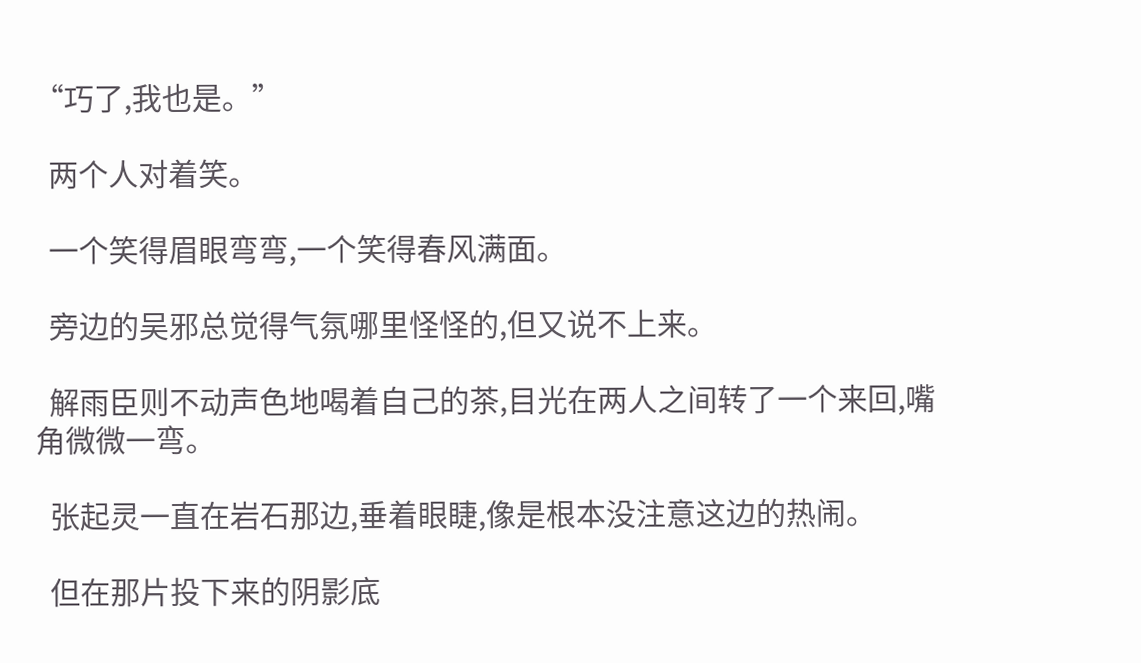“巧了,我也是。”

  两个人对着笑。

  一个笑得眉眼弯弯,一个笑得春风满面。

  旁边的吴邪总觉得气氛哪里怪怪的,但又说不上来。

  解雨臣则不动声色地喝着自己的茶,目光在两人之间转了一个来回,嘴角微微一弯。

  张起灵一直在岩石那边,垂着眼睫,像是根本没注意这边的热闹。

  但在那片投下来的阴影底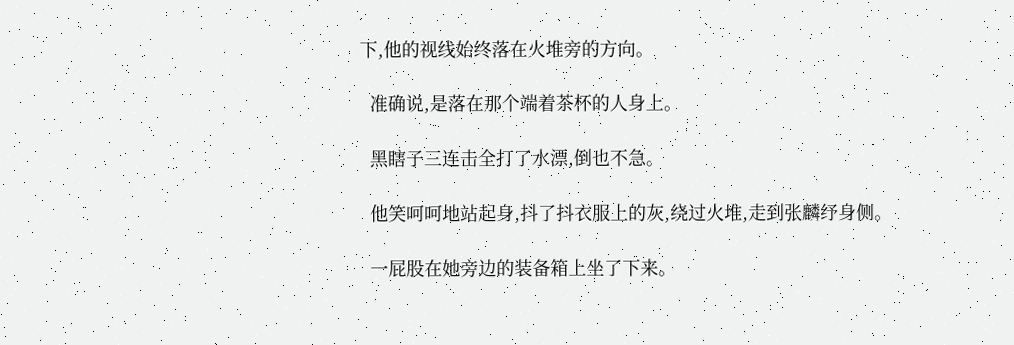下,他的视线始终落在火堆旁的方向。

  准确说,是落在那个端着茶杯的人身上。

  黑瞎子三连击全打了水漂,倒也不急。

  他笑呵呵地站起身,抖了抖衣服上的灰,绕过火堆,走到张麟纾身侧。

  一屁股在她旁边的装备箱上坐了下来。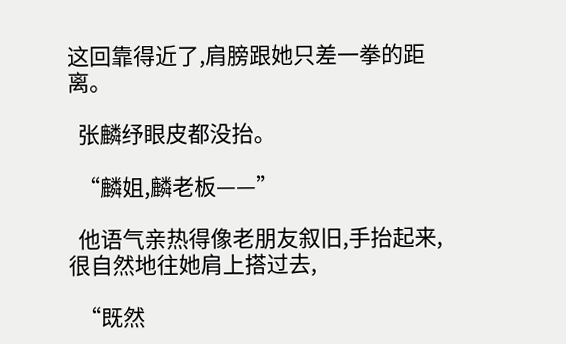这回靠得近了,肩膀跟她只差一拳的距离。

  张麟纾眼皮都没抬。

  “麟姐,麟老板——”

  他语气亲热得像老朋友叙旧,手抬起来,很自然地往她肩上搭过去,

  “既然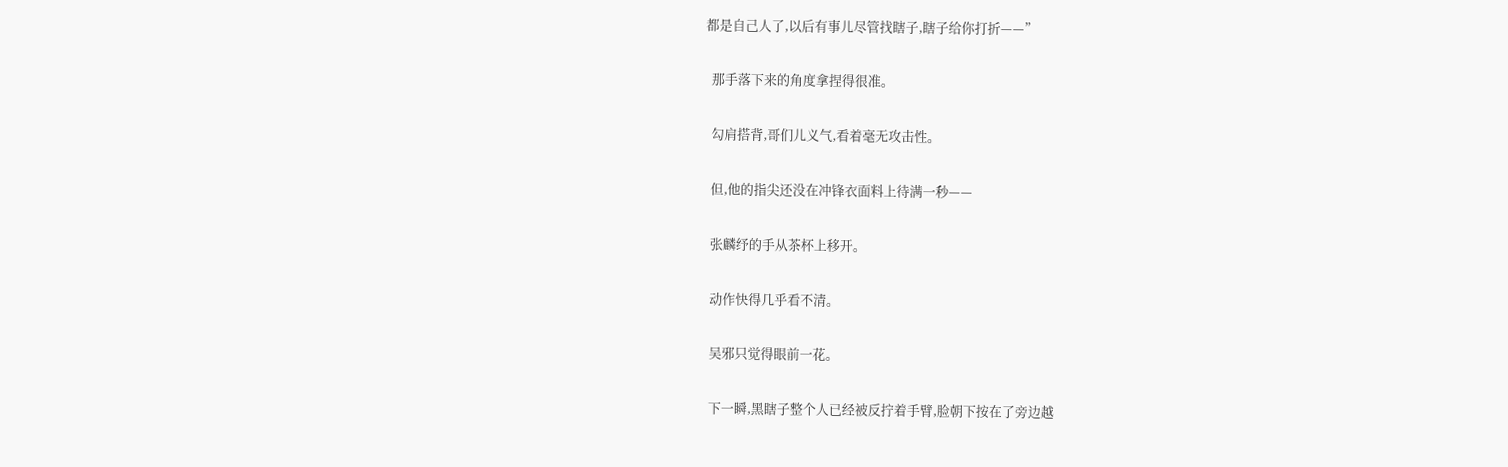都是自己人了,以后有事儿尽管找瞎子,瞎子给你打折——”

  那手落下来的角度拿捏得很准。

  勾肩搭背,哥们儿义气,看着毫无攻击性。

  但,他的指尖还没在冲锋衣面料上待满一秒——

  张麟纾的手从茶杯上移开。

  动作快得几乎看不清。

  吴邪只觉得眼前一花。

  下一瞬,黑瞎子整个人已经被反拧着手臂,脸朝下按在了旁边越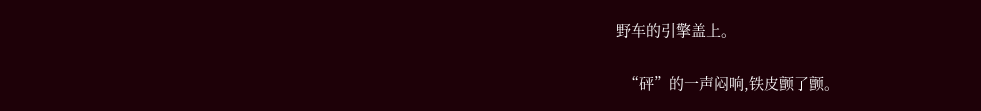野车的引擎盖上。

  “砰”的一声闷响,铁皮颤了颤。